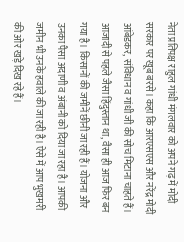नेता प्रतिपक्ष राहुल गांधी मंगलवार को अपने गढ़ में मोदी सरकार पर खूब बरसे। कहा कि आरएसएस और नरेंद्र मोदी आंबेडकर, संविधान व गांधी जी की सोच मिटाना चाहते हैं। आजादी से पहले जैसा हिंदुस्तान था, वैसा ही आज फिर बन गया है। किसानों की जमीनें छीनी जा रही हैं। योजना और उनका पैसा अदाणी व अंबानी को दिया जा रहा है। आपकी जमीन भी उनके हवाले की जा रही है। ऐसे में आप भुखमरी की ओर खड़े दिख रहे हैं।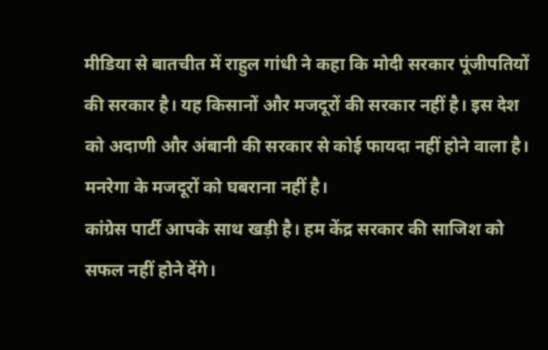मीडिया से बातचीत में राहुल गांधी ने कहा कि मोदी सरकार पूंजीपतियों की सरकार है। यह किसानों और मजदूरों की सरकार नहीं है। इस देश को अदाणी और अंबानी की सरकार से कोई फायदा नहीं होने वाला है। मनरेगा के मजदूरों को घबराना नहीं है।
कांग्रेस पार्टी आपके साथ खड़ी है। हम केंद्र सरकार की साजिश को सफल नहीं होने देंगे।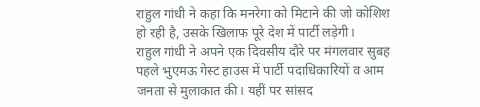राहुल गांधी ने कहा कि मनरेगा को मिटाने की जो कोशिश हो रही है, उसके खिलाफ पूरे देश में पार्टी लड़ेगी।
राहुल गांधी ने अपने एक दिवसीय दौरे पर मंगलवार सुबह पहले भुएमऊ गेस्ट हाउस में पार्टी पदाधिकारियों व आम जनता से मुलाकात की। यहीं पर सांसद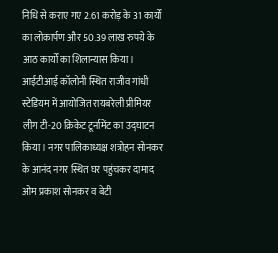निधि से कराए गए 2.61 करोड़ के 31 कार्यों का लोकार्पण और 50.39 लाख रुपये के आठ कार्यों का शिलान्यास किया।
आईटीआई कॉलोनी स्थित राजीव गांधी स्टेडियम में आयोजित रायबरेली प्रीमियर लीग टी-20 क्रिकेट टूर्नामेंट का उद्घाटन किया। नगर पालिकाध्यक्ष शत्रोहन सोनकर के आनंद नगर स्थित घर पहुंचकर दामाद ओम प्रकाश सोनकर व बेटी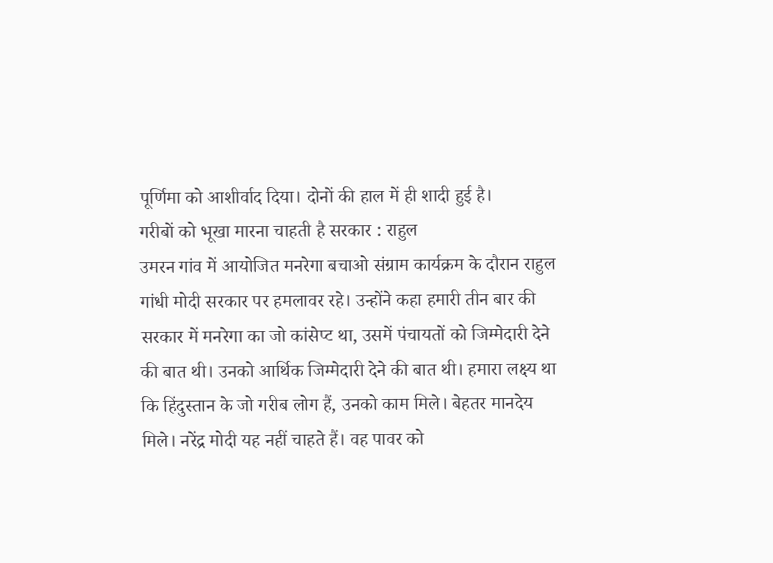पूर्णिमा को आशीर्वाद दिया। दोनों की हाल में ही शादी हुई है।
गरीबों को भूखा मारना चाहती है सरकार : राहुल
उमरन गांव में आयोजित मनरेगा बचाओ संग्राम कार्यक्रम के दौरान राहुल गांधी मोदी सरकार पर हमलावर रहे। उन्होंने कहा हमारी तीन बार की सरकार में मनरेगा का जो कांसेप्ट था, उसमें पंचायतों को जिम्मेदारी देने की बात थी। उनको आर्थिक जिम्मेदारी देने की बात थी। हमारा लक्ष्य था कि हिंदुस्तान के जो गरीब लोग हैं, उनको काम मिले। बेहतर मानदेय मिले। नरेंद्र मोदी यह नहीं चाहते हैं। वह पावर को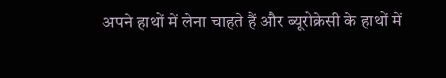अपने हाथों में लेना चाहते हैं और ब्यूरोक्रेसी के हाथों में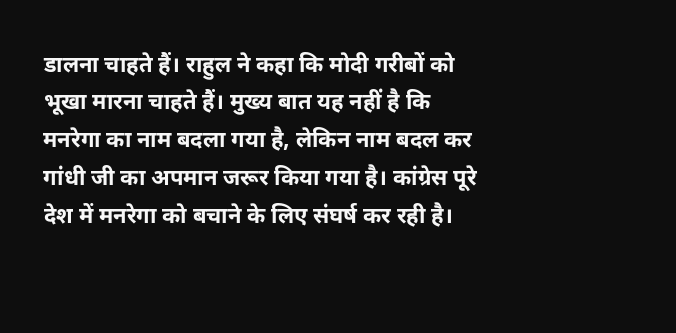डालना चाहते हैं। राहुल ने कहा कि मोदी गरीबों को भूखा मारना चाहते हैं। मुख्य बात यह नहीं है कि मनरेगा का नाम बदला गया है, लेकिन नाम बदल कर गांधी जी का अपमान जरूर किया गया है। कांग्रेस पूरे देश में मनरेगा को बचाने के लिए संघर्ष कर रही है।